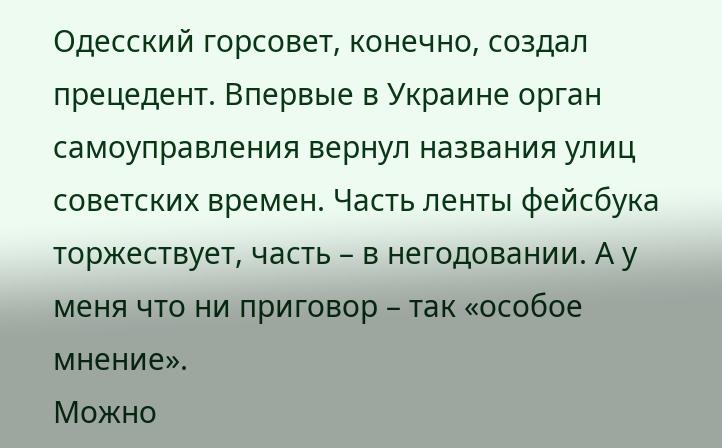Одесский горсовет, конечно, создал прецедент. Впервые в Украине орган самоуправления вернул названия улиц советских времен. Часть ленты фейсбука торжествует, часть – в негодовании. А у меня что ни приговор – так «особое мнение».
Можно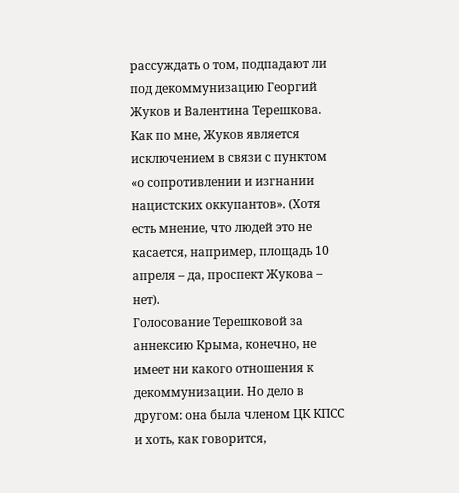рассуждать о том, подпадают ли под декоммунизацию Георгий Жуков и Валентина Терешкова. Как по мне, Жуков является исключением в связи с пунктом «о сопротивлении и изгнании нацистских оккупантов». (Хотя есть мнение, что людей это не касается, например, площадь 10 апреля – да, проспект Жукова – нет).
Голосование Терешковой за аннексию Крыма, конечно, не имеет ни какого отношения к декоммунизации. Но дело в другом: она была членом ЦК КПСС и хоть, как говорится,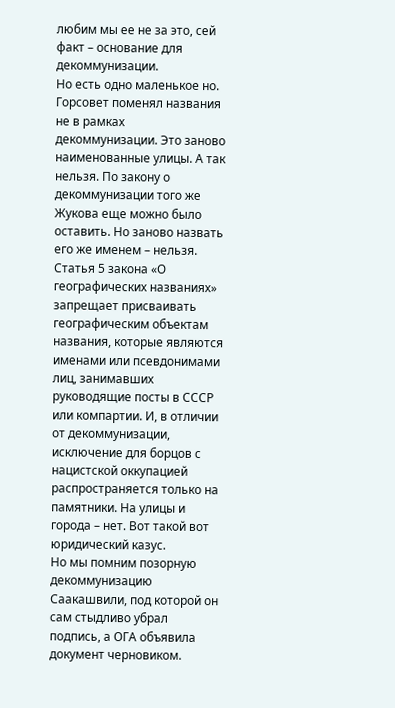любим мы ее не за это, сей факт – основание для декоммунизации.
Но есть одно маленькое но. Горсовет поменял названия не в рамках декоммунизации. Это заново наименованные улицы. А так нельзя. По закону о декоммунизации того же Жукова еще можно было оставить. Но заново назвать его же именем – нельзя. Статья 5 закона «О географических названиях» запрещает присваивать географическим объектам названия, которые являются именами или псевдонимами лиц, занимавших руководящие посты в СССР или компартии. И, в отличии от декоммунизации, исключение для борцов с нацистской оккупацией распространяется только на памятники. На улицы и города – нет. Вот такой вот юридический казус.
Но мы помним позорную декоммунизацию Саакашвили, под которой он сам стыдливо убрал подпись, а ОГА объявила документ черновиком.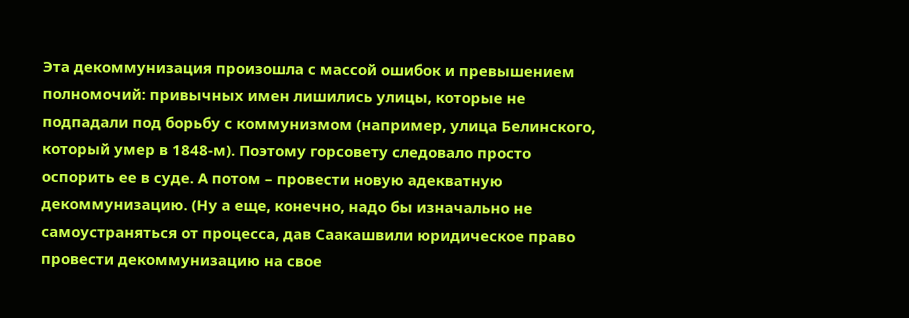Эта декоммунизация произошла с массой ошибок и превышением полномочий: привычных имен лишились улицы, которые не подпадали под борьбу с коммунизмом (например, улица Белинского, который умер в 1848-м). Поэтому горсовету следовало просто оспорить ее в суде. А потом – провести новую адекватную декоммунизацию. (Ну а еще, конечно, надо бы изначально не самоустраняться от процесса, дав Саакашвили юридическое право провести декоммунизацию на свое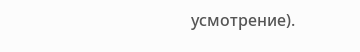усмотрение).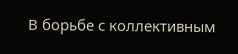В борьбе с коллективным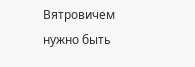Вятровичем нужно быть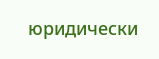юридически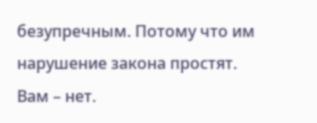безупречным. Потому что им нарушение закона простят. Вам – нет.